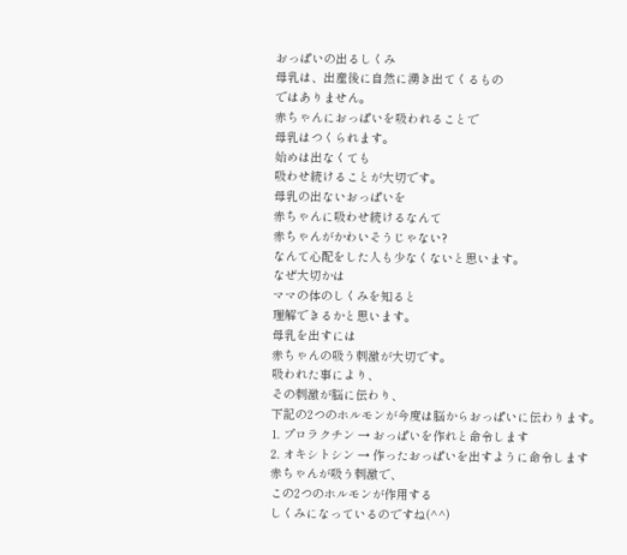おっぱいの出るしくみ
母乳は、出産後に自然に湧き出てくるもの
ではありません。
赤ちゃんにおっぱいを吸われることで
母乳はつくられます。
始めは出なくても
吸わせ続けることが大切です。
母乳の出ないおっぱいを
赤ちゃんに吸わせ続けるなんて
赤ちゃんがかわいそうじゃない?
なんて心配をした人も少なくないと思います。
なぜ大切かは
ママの体のしくみを知ると
理解できるかと思います。
母乳を出すには
赤ちゃんの吸う刺激が大切です。
吸われた事により、
その刺激が脳に伝わり、
下記の2つのホルモンが今度は脳からおっぱいに伝わります。
1. プロラクチン → おっぱいを作れと命令します
2. オキシトシン → 作ったおっぱいを出すように命令します
赤ちゃんが吸う刺激で、
この2つのホルモンが作用する
しくみになっているのですね(^^)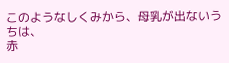このようなしくみから、母乳が出ないうちは、
赤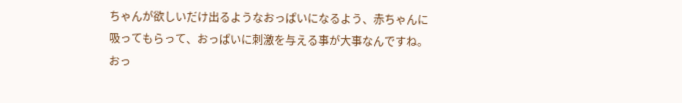ちゃんが欲しいだけ出るようなおっぱいになるよう、赤ちゃんに
吸ってもらって、おっぱいに刺激を与える事が大事なんですね。
おっ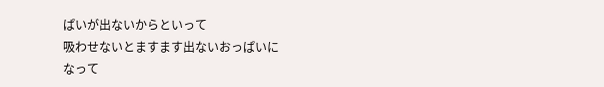ぱいが出ないからといって
吸わせないとますます出ないおっぱいに
なって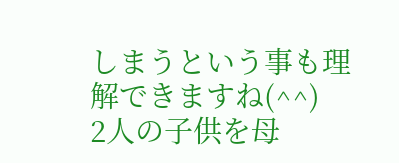しまうという事も理解できますね(^^)
2人の子供を母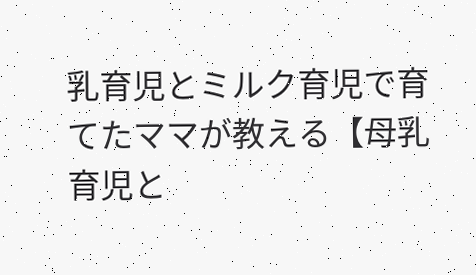乳育児とミルク育児で育てたママが教える【母乳育児と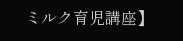ミルク育児講座】